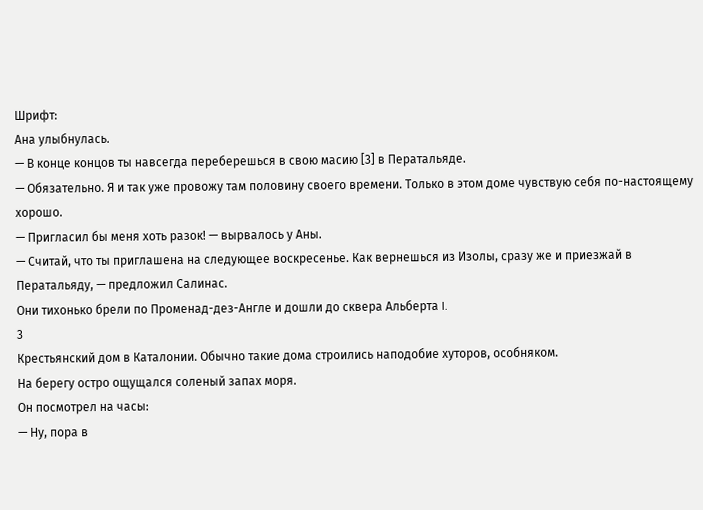Шрифт:
Ана улыбнулась.
— В конце концов ты навсегда переберешься в свою масию [3] в Ператальяде.
— Обязательно. Я и так уже провожу там половину своего времени. Только в этом доме чувствую себя по-настоящему хорошо.
— Пригласил бы меня хоть разок! — вырвалось у Аны.
— Считай, что ты приглашена на следующее воскресенье. Как вернешься из Изолы, сразу же и приезжай в Ператальяду, — предложил Салинас.
Они тихонько брели по Променад-дез-Англе и дошли до сквера Альберта I.
3
Крестьянский дом в Каталонии. Обычно такие дома строились наподобие хуторов, особняком.
На берегу остро ощущался соленый запах моря.
Он посмотрел на часы:
— Ну, пора в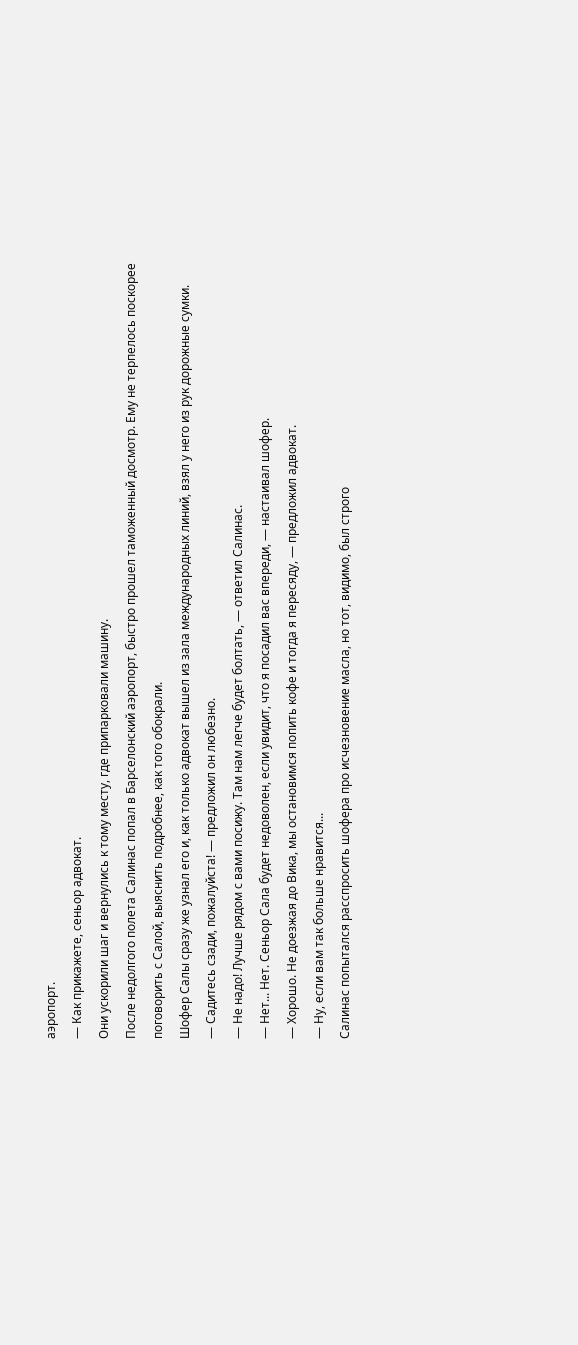аэропорт.
— Как прикажете, сеньор адвокат.
Они ускорили шаг и вернулись к тому месту, где припарковали машину.
После недолгого полета Салинас попал в Барселонский аэропорт, быстро прошел таможенный досмотр. Ему не терпелось поскорее поговорить с Салой, выяснить подробнее, как того обокрали.
Шофер Салы сразу же узнал его и, как только адвокат вышел из зала международных линий, взял у него из рук дорожные сумки.
— Садитесь сзади, пожалуйста! — предложил он любезно.
— Не надо! Лучше рядом с вами посижу. Там нам легче будет болтать, — ответил Салинас.
— Нет... Нет. Сеньор Сала будет недоволен, если увидит, что я посадил вас впереди, — настаивал шофер.
— Хорошо. Не доезжая до Вика, мы остановимся попить кофе и тогда я пересяду, — предложил адвокат.
— Ну, если вам так больше нравится...
Салинас попытался расспросить шофера про исчезновение масла, но тот, видимо, был строго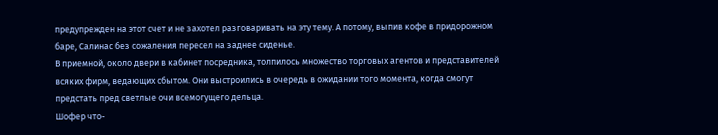предупрежден на этот счет и не захотел разговаривать на эту тему. А потому, выпив кофе в придорожном баре, Салинас без сожаления пересел на заднее сиденье.
В приемной, около двери в кабинет посредника, толпилось множество торговых агентов и представителей всяких фирм, ведающих сбытом. Они выстроились в очередь в ожидании того момента, когда смогут предстать пред светлые очи всемогущего дельца.
Шофер что-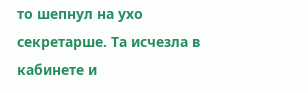то шепнул на ухо секретарше. Та исчезла в кабинете и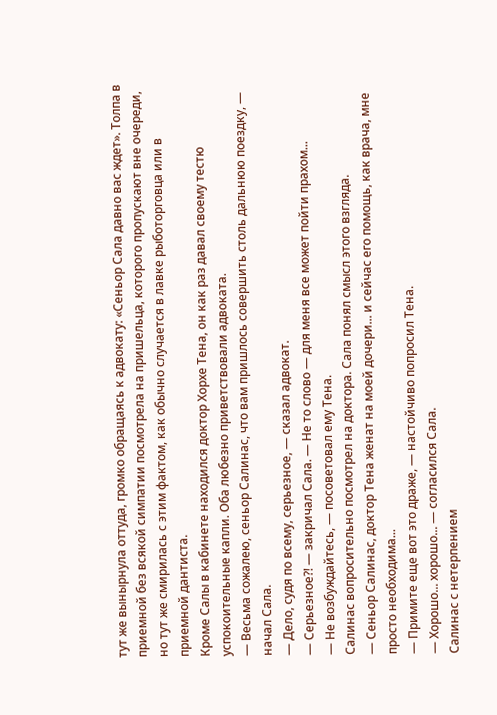тут же вынырнула оттуда, громко обращаясь к адвокату: «Сеньор Сала давно вас ждет». Толпа в приемной без всякой симпатии посмотрела на пришельца, которого пропускают вне очереди, но тут же смирилась с этим фактом, как обычно случается в лавке рыботорговца или в приемной дантиста.
Кроме Салы в кабинете находился доктор Хорхе Тена, он как раз давал своему тестю успокоительные капли. Оба любезно приветствовали адвоката.
— Весьма сожалею, сеньор Салинас, что вам пришлось совершить столь дальнюю поездку, — начал Сала.
— Дело, судя по всему, серьезное, — сказал адвокат.
— Серьезное?! — закричал Сала. — Не то слово — для меня все может пойти прахом...
— Не возбуждайтесь, — посоветовал ему Тена.
Салинас вопросительно посмотрел на доктора. Сала понял смысл этого взгляда.
— Сеньор Салинас, доктор Тена женат на моей дочери... и сейчас его помощь, как врача, мне просто необходима...
— Примите еще вот это драже, — настойчиво попросил Тена.
— Хорошо... хорошо... — согласился Сала.
Салинас с нетерпением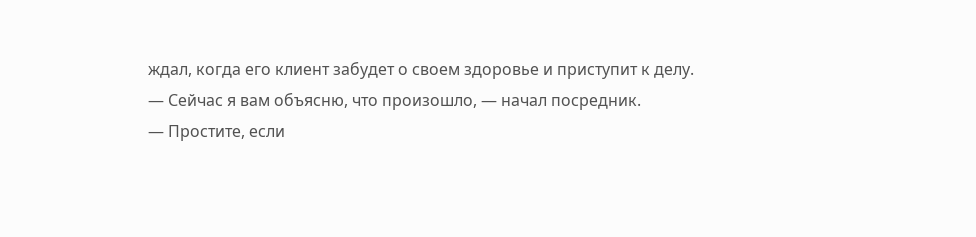ждал, когда его клиент забудет о своем здоровье и приступит к делу.
— Сейчас я вам объясню, что произошло, — начал посредник.
— Простите, если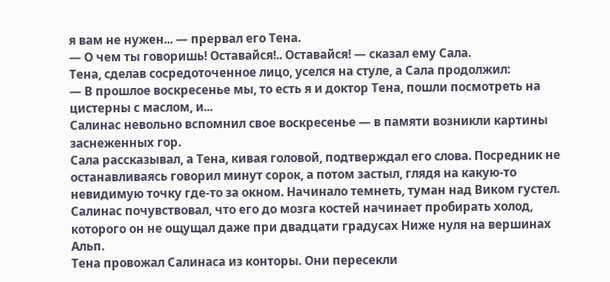я вам не нужен... — прервал его Тена.
— О чем ты говоришь! Оставайся!.. Оставайся! — сказал ему Сала.
Тена, сделав сосредоточенное лицо, уселся на стуле, а Сала продолжил:
— В прошлое воскресенье мы, то есть я и доктор Тена, пошли посмотреть на цистерны с маслом, и...
Салинас невольно вспомнил свое воскресенье — в памяти возникли картины заснеженных гор.
Сала рассказывал, а Тена, кивая головой, подтверждал его слова. Посредник не останавливаясь говорил минут сорок, а потом застыл, глядя на какую-то невидимую точку где-то за окном. Начинало темнеть, туман над Виком густел. Салинас почувствовал, что его до мозга костей начинает пробирать холод, которого он не ощущал даже при двадцати градусах Ниже нуля на вершинах Альп.
Тена провожал Салинаса из конторы. Они пересекли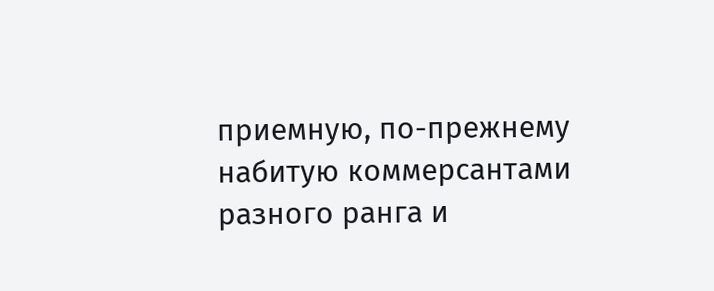приемную, по-прежнему набитую коммерсантами разного ранга и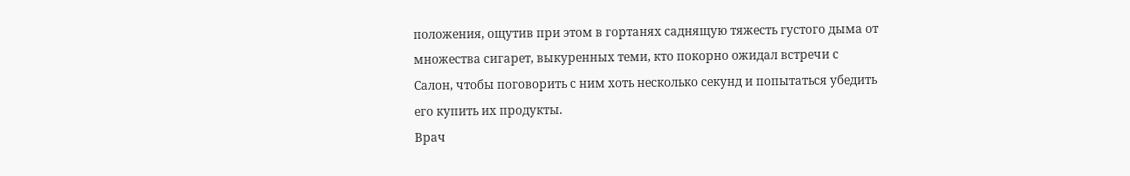положения, ощутив при этом в гортанях саднящую тяжесть густого дыма от множества сигарет, выкуренных теми, кто покорно ожидал встречи с Салон, чтобы поговорить с ним хоть несколько секунд и попытаться убедить его купить их продукты.
Врач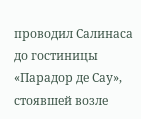проводил Салинаса до гостиницы «Парадор де Сау», стоявшей возле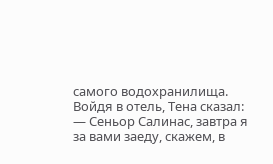самого водохранилища. Войдя в отель, Тена сказал:
— Сеньор Салинас, завтра я за вами заеду, скажем, в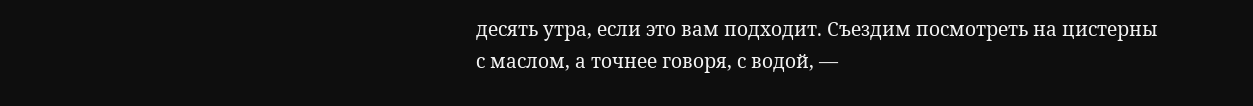десять утра, если это вам подходит. Съездим посмотреть на цистерны с маслом, а точнее говоря, с водой, —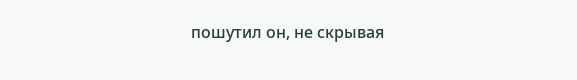пошутил он, не скрывая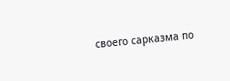своего сарказма по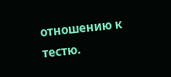отношению к тестю.